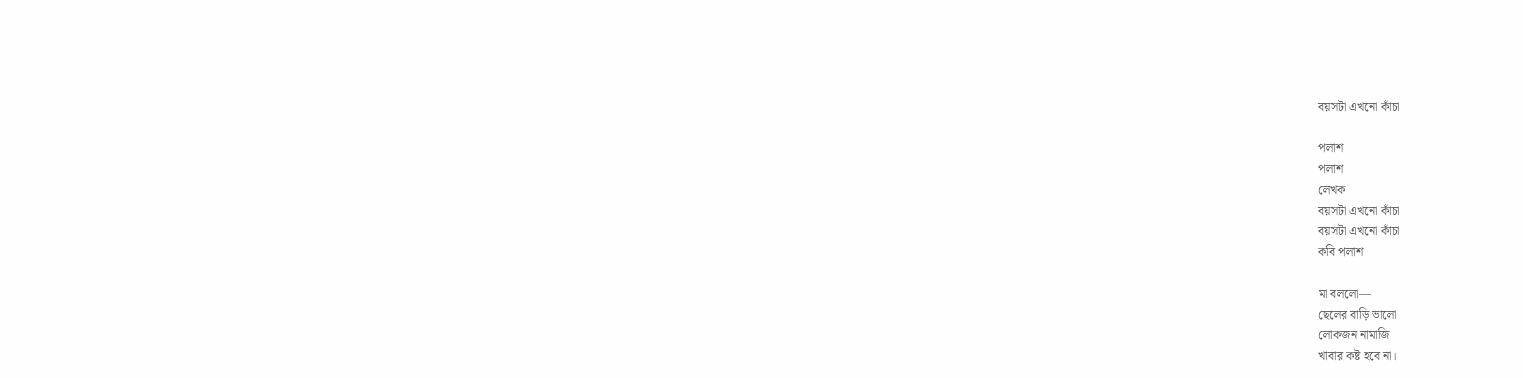বয়সটা এখনো কাঁচা

পলাশ
পলাশ
লেখক
বয়সটা এখনো কাঁচা
বয়সটা এখনো কাঁচা
কবি পলাশ

মা বললো—
ছেলের বাড়ি ভালো
লোকজন নামাজি
খাবার কষ্ট হবে না।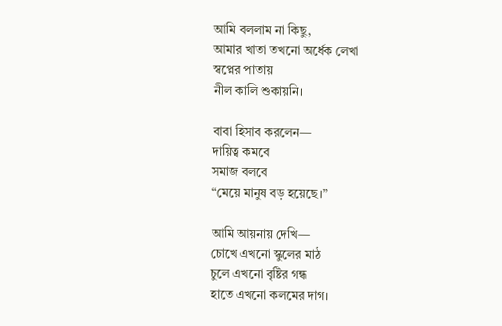আমি বললাম না কিছু,
আমার খাতা তখনো অর্ধেক লেখা
স্বপ্নের পাতায়
নীল কালি শুকায়নি।

বাবা হিসাব করলেন—
দায়িত্ব কমবে
সমাজ বলবে
“মেয়ে মানুষ বড় হয়েছে।”

আমি আয়নায় দেখি—
চোখে এখনো স্কুলের মাঠ
চুলে এখনো বৃষ্টির গন্ধ
হাতে এখনো কলমের দাগ।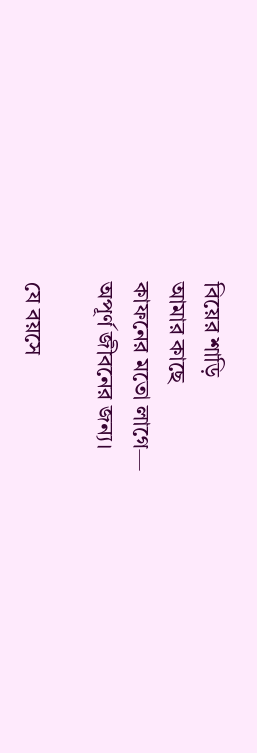বিয়ের শাড়ি
আমার কাছে
কাফনের মতো লাগে—
অপূর্ণ জীবনের জন্য।

যে বয়সে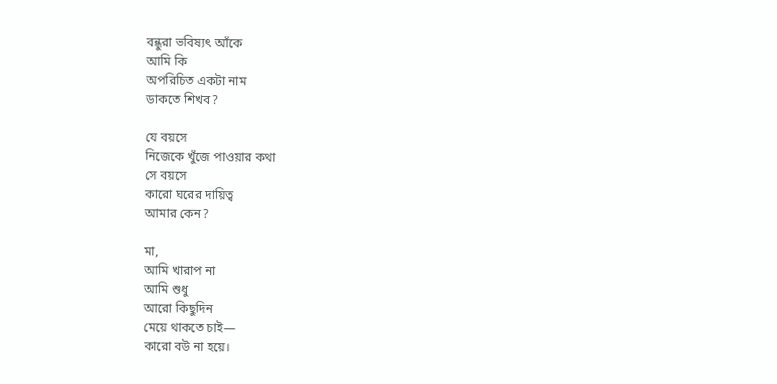বন্ধুরা ভবিষ্যৎ আঁকে
আমি কি
অপরিচিত একটা নাম
ডাকতে শিখব?

যে বয়সে
নিজেকে খুঁজে পাওয়ার কথা
সে বয়সে
কারো ঘরের দায়িত্ব
আমার কেন?

মা,
আমি খারাপ না
আমি শুধু
আরো কিছুদিন
মেয়ে থাকতে চাই—
কারো বউ না হয়ে।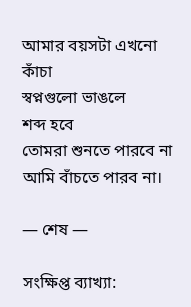আমার বয়সটা এখনো কাঁচা
স্বপ্নগুলো ভাঙলে
শব্দ হবে
তোমরা শুনতে পারবে না
আমি বাঁচতে পারব না।

— শেষ —

সংক্ষিপ্ত ব্যাখ্যা: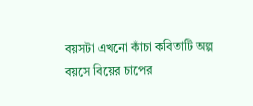বয়সটা এখনো কাঁচা কবিতাটি অল্প বয়সে বিয়ের চাপের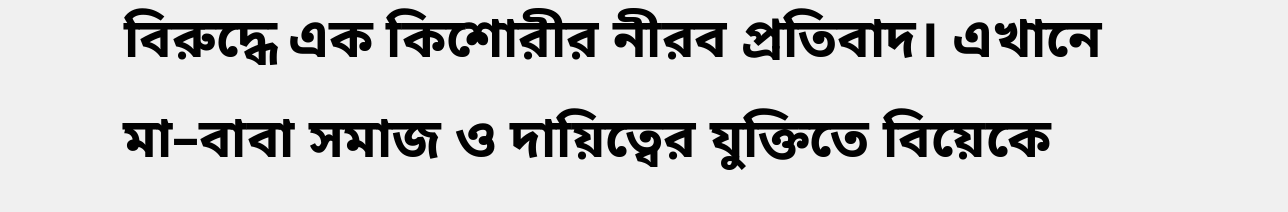বিরুদ্ধে এক কিশোরীর নীরব প্রতিবাদ। এখানে মা–বাবা সমাজ ও দায়িত্বের যুক্তিতে বিয়েকে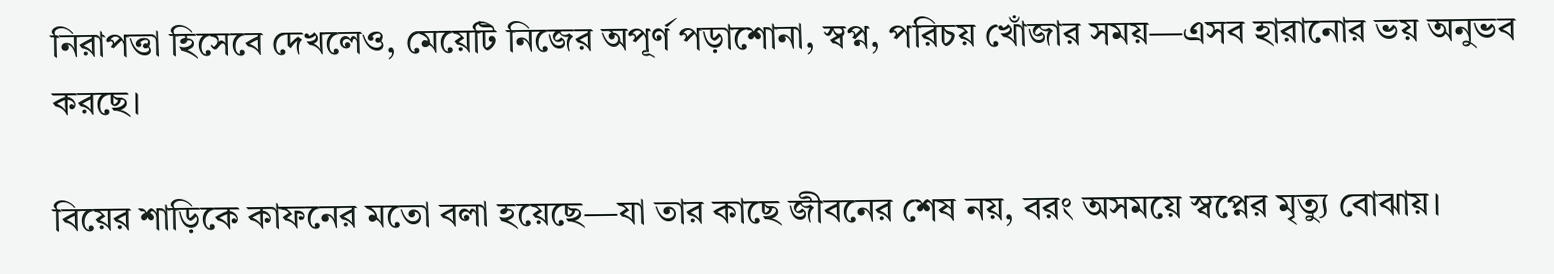নিরাপত্তা হিসেবে দেখলেও, মেয়েটি নিজের অপূর্ণ পড়াশোনা, স্বপ্ন, পরিচয় খোঁজার সময়—এসব হারানোর ভয় অনুভব করছে।

বিয়ের শাড়িকে কাফনের মতো বলা হয়েছে—যা তার কাছে জীবনের শেষ নয়, বরং অসময়ে স্বপ্নের মৃত্যু বোঝায়।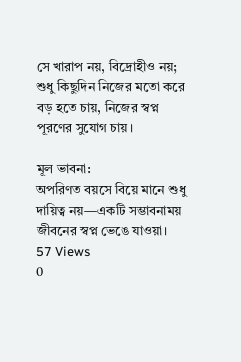সে খারাপ নয়, বিদ্রোহীও নয়; শুধু কিছুদিন নিজের মতো করে বড় হতে চায়, নিজের স্বপ্ন পূরণের সুযোগ চায়।

মূল ভাবনা:
অপরিণত বয়সে বিয়ে মানে শুধু দায়িত্ব নয়—একটি সম্ভাবনাময় জীবনের স্বপ্ন ভেঙে যাওয়া।
57 Views
0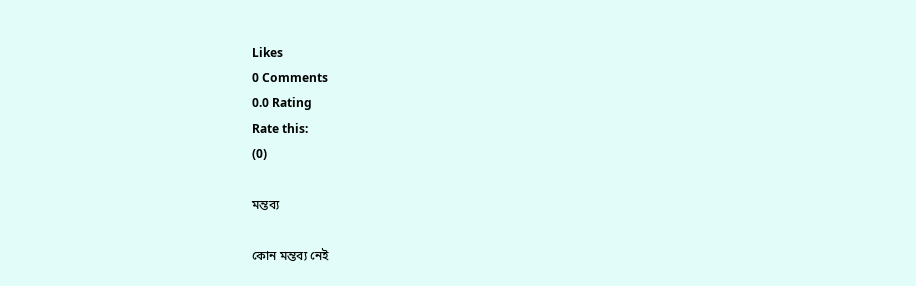Likes
0 Comments
0.0 Rating
Rate this:
(0)

মন্তব্য

কোন মন্তব্য নেই